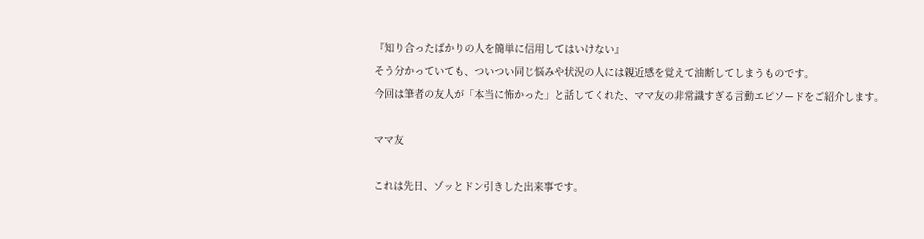『知り合ったばかりの人を簡単に信用してはいけない』
そう分かっていても、ついつい同じ悩みや状況の人には親近感を覚えて油断してしまうものです。
今回は筆者の友人が「本当に怖かった」と話してくれた、ママ友の非常識すぎる言動エピソードをご紹介します。

ママ友

これは先日、ゾッとドン引きした出来事です。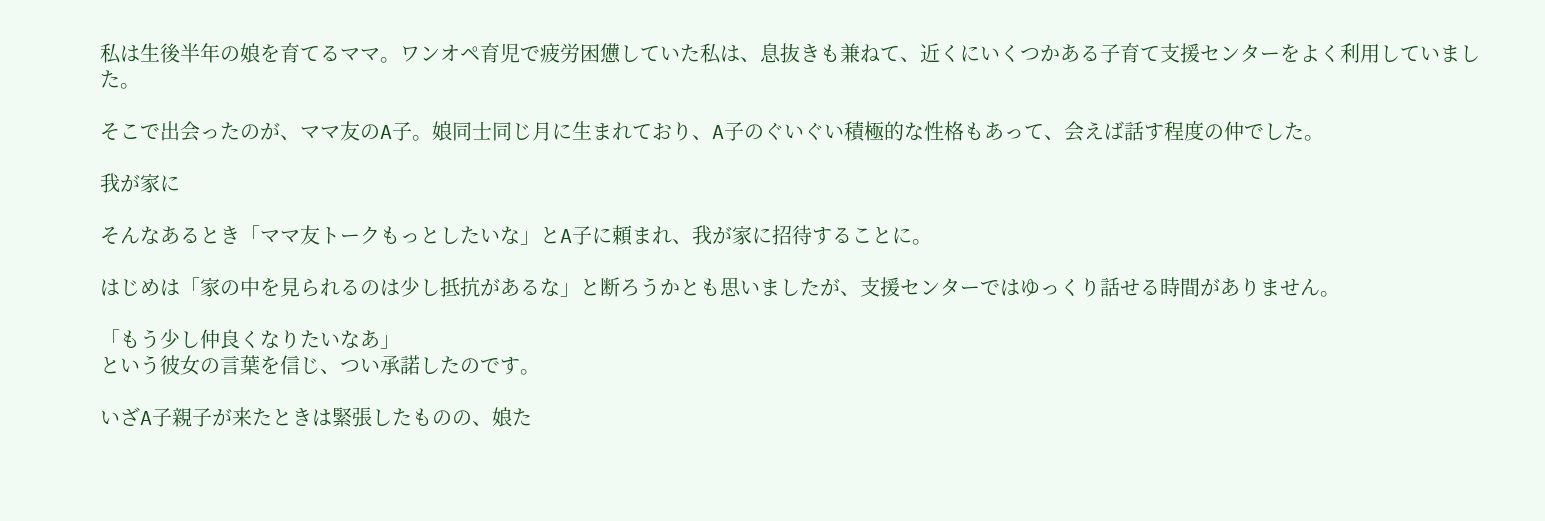私は生後半年の娘を育てるママ。ワンオペ育児で疲労困憊していた私は、息抜きも兼ねて、近くにいくつかある子育て支援センターをよく利用していました。

そこで出会ったのが、ママ友のA子。娘同士同じ月に生まれており、A子のぐいぐい積極的な性格もあって、会えば話す程度の仲でした。

我が家に

そんなあるとき「ママ友トークもっとしたいな」とA子に頼まれ、我が家に招待することに。

はじめは「家の中を見られるのは少し抵抗があるな」と断ろうかとも思いましたが、支援センターではゆっくり話せる時間がありません。

「もう少し仲良くなりたいなあ」
という彼女の言葉を信じ、つい承諾したのです。

いざA子親子が来たときは緊張したものの、娘た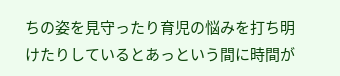ちの姿を見守ったり育児の悩みを打ち明けたりしているとあっという間に時間が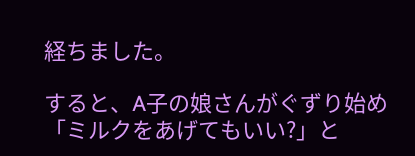経ちました。

すると、A子の娘さんがぐずり始め「ミルクをあげてもいい?」と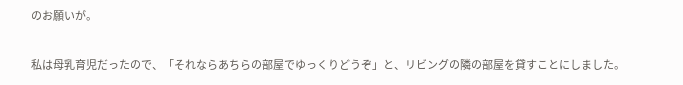のお願いが。

私は母乳育児だったので、「それならあちらの部屋でゆっくりどうぞ」と、リビングの隣の部屋を貸すことにしました。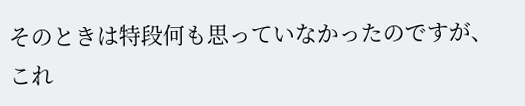そのときは特段何も思っていなかったのですが、これ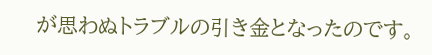が思わぬトラブルの引き金となったのです。